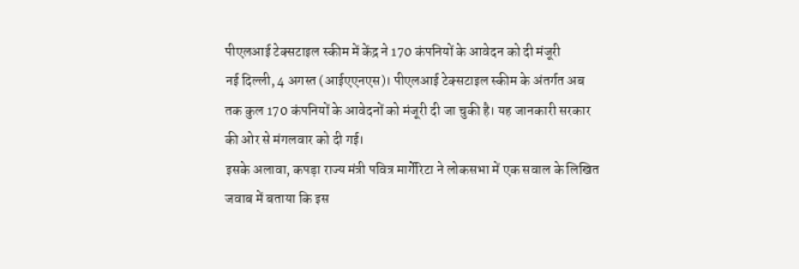पीएलआई टेक्सटाइल स्कीम में केंद्र ने 170 कंपनियों के आवेदन को दी मंजूरी
नई दिल्ली, 4 अगस्त (आईएएनएस)। पीएलआई टेक्सटाइल स्कीम के अंतर्गत अब तक कुल 170 कंपनियों के आवेदनों को मंजूरी दी जा चुकी है। यह जानकारी सरकार की ओर से मंगलवार को दी गई।
इसके अलावा, कपड़ा राज्य मंत्री पवित्र मार्गेरिटा ने लोकसभा में एक सवाल के लिखित जवाब में बताया कि इस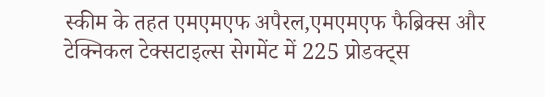स्कीम के तहत एमएमएफ अपैरल,एमएमएफ फैब्रिक्स और टेक्निकल टेक्सटाइल्स सेगमेंट में 225 प्रोडक्ट्स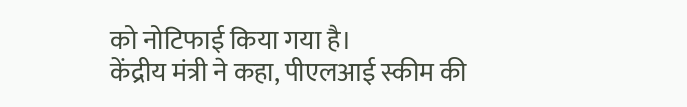को नोटिफाई किया गया है।
केंद्रीय मंत्री ने कहा, पीएलआई स्कीम की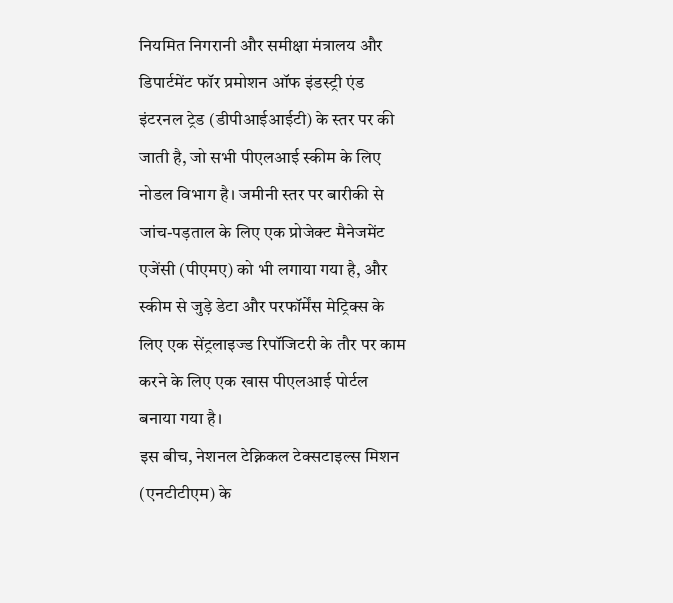नियमित निगरानी और समीक्षा मंत्रालय और डिपार्टमेंट फॉर प्रमोशन ऑफ इंडस्ट्री एंड इंटरनल ट्रेड (डीपीआईआईटी) के स्तर पर की जाती है, जो सभी पीएलआई स्कीम के लिए नोडल विभाग है। जमीनी स्तर पर बारीकी से जांच-पड़ताल के लिए एक प्रोजेक्ट मैनेजमेंट एजेंसी (पीएमए) को भी लगाया गया है, और स्कीम से जुड़े डेटा और परफॉर्मेंस मेट्रिक्स के लिए एक सेंट्रलाइज्ड रिपॉजिटरी के तौर पर काम करने के लिए एक खास पीएलआई पोर्टल बनाया गया है।
इस बीच, नेशनल टेक्निकल टेक्सटाइल्स मिशन (एनटीटीएम) के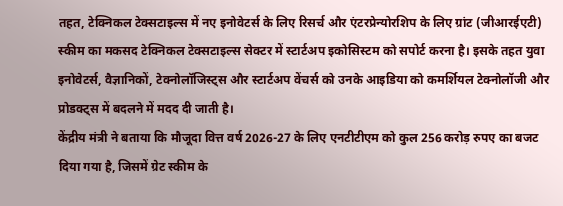तहत, टेक्निकल टेक्सटाइल्स में नए इनोवेटर्स के लिए रिसर्च और एंटरप्रेन्योरशिप के लिए ग्रांट (जीआरईएटी) स्कीम का मकसद टेक्निकल टेक्सटाइल्स सेक्टर में स्टार्टअप इकोसिस्टम को सपोर्ट करना है। इसके तहत युवा इनोवेटर्स, वैज्ञानिकों, टेक्नोलॉजिस्ट्स और स्टार्टअप वेंचर्स को उनके आइडिया को कमर्शियल टेक्नोलॉजी और प्रोडक्ट्स में बदलने में मदद दी जाती है।
केंद्रीय मंत्री ने बताया कि मौजूदा वित्त वर्ष 2026-27 के लिए एनटीटीएम को कुल 256 करोड़ रुपए का बजट दिया गया है, जिसमें ग्रेट स्कीम के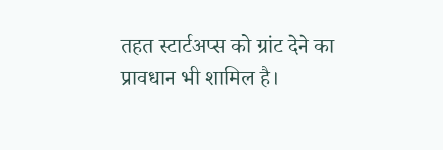तहत स्टार्टअप्स को ग्रांट देने का प्रावधान भी शामिल है।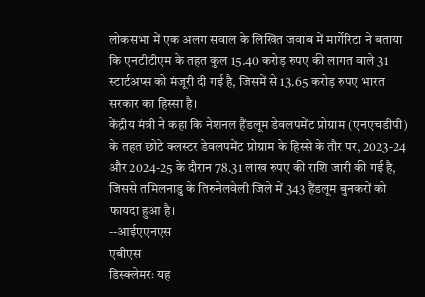लोकसभा में एक अलग सवाल के लिखित जवाब में मार्गेरिटा ने बताया कि एनटीटीएम के तहत कुल 15.40 करोड़ रुपए की लागत वाले 31 स्टार्टअप्स को मंजूरी दी गई है, जिसमें से 13.65 करोड़ रुपए भारत सरकार का हिस्सा है।
केंद्रीय मंत्री ने कहा कि नेशनल हैंडलूम डेवलपमेंट प्रोग्राम (एनएचडीपी) के तहत छोटे क्लस्टर डेवलपमेंट प्रोग्राम के हिस्से के तौर पर, 2023-24 और 2024-25 के दौरान 78.31 लाख रुपए की राशि जारी की गई है, जिससे तमिलनाडु के तिरुनेलवेली जिले में 343 हैंडलूम बुनकरों को फायदा हुआ है।
--आईएएनएस
एबीएस
डिस्क्लेमरः यह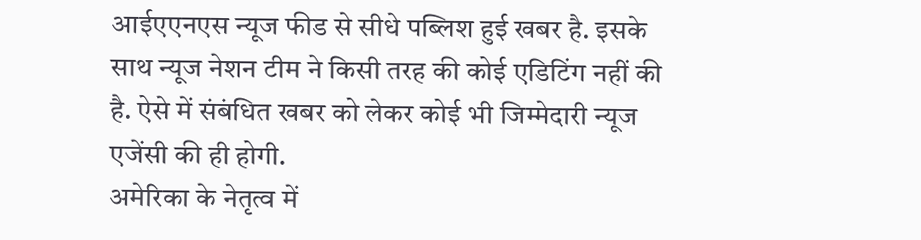आईएएनएस न्यूज फीड से सीधे पब्लिश हुई खबर है. इसके साथ न्यूज नेशन टीम ने किसी तरह की कोई एडिटिंग नहीं की है. ऐसे में संबंधित खबर को लेकर कोई भी जिम्मेदारी न्यूज एजेंसी की ही होगी.
अमेरिका के नेतृत्व में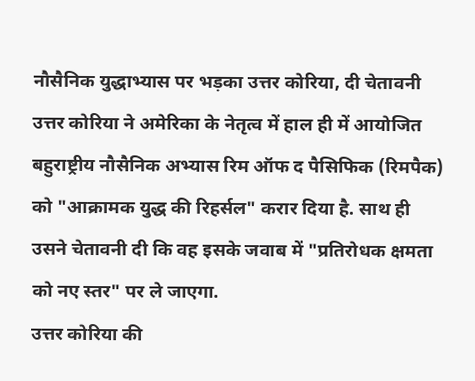नौसैनिक युद्धाभ्यास पर भड़का उत्तर कोरिया, दी चेतावनी
उत्तर कोरिया ने अमेरिका के नेतृत्व में हाल ही में आयोजित बहुराष्ट्रीय नौसैनिक अभ्यास रिम ऑफ द पैसिफिक (रिमपैक) को "आक्रामक युद्ध की रिहर्सल" करार दिया है. साथ ही उसने चेतावनी दी कि वह इसके जवाब में "प्रतिरोधक क्षमता को नए स्तर" पर ले जाएगा.
उत्तर कोरिया की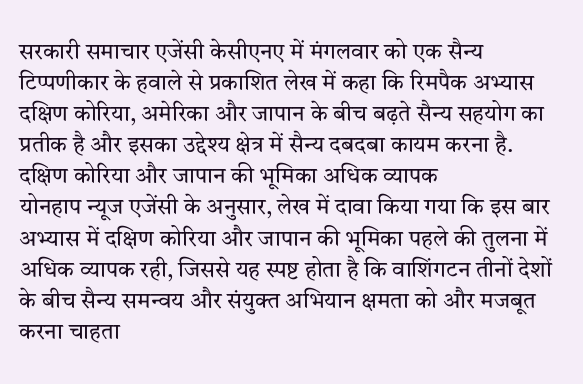सरकारी समाचार एजेंसी केसीएनए में मंगलवार को एक सैन्य टिप्पणीकार के हवाले से प्रकाशित लेख में कहा कि रिमपैक अभ्यास दक्षिण कोरिया, अमेरिका और जापान के बीच बढ़ते सैन्य सहयोग का प्रतीक है और इसका उद्देश्य क्षेत्र में सैन्य दबदबा कायम करना है.
दक्षिण कोरिया और जापान की भूमिका अधिक व्यापक
योनहाप न्यूज एजेंसी के अनुसार, लेख में दावा किया गया कि इस बार अभ्यास में दक्षिण कोरिया और जापान की भूमिका पहले की तुलना में अधिक व्यापक रही, जिससे यह स्पष्ट होता है कि वाशिंगटन तीनों देशों के बीच सैन्य समन्वय और संयुक्त अभियान क्षमता को और मजबूत करना चाहता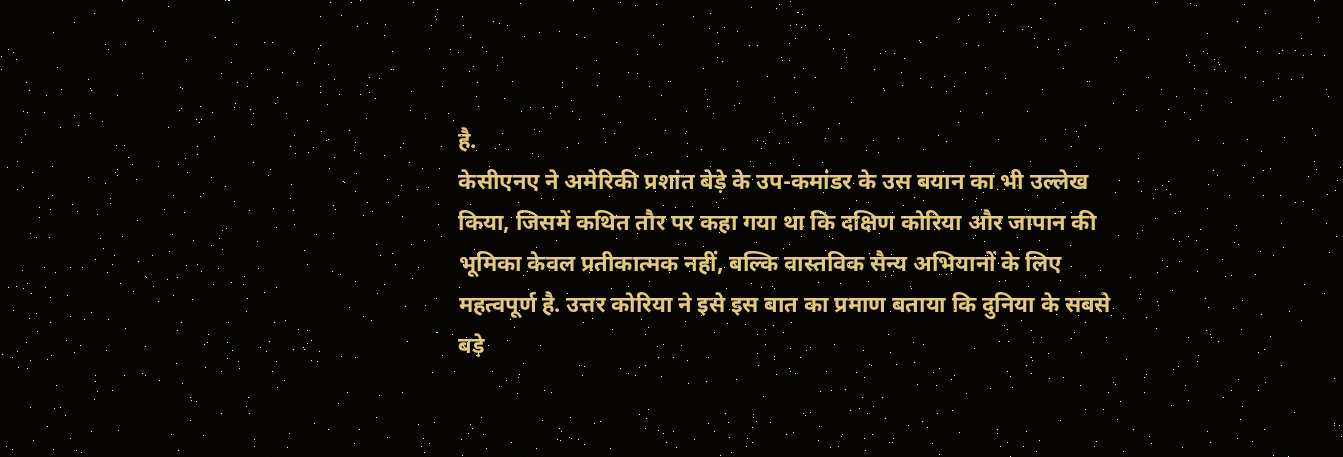है.
केसीएनए ने अमेरिकी प्रशांत बेड़े के उप-कमांडर के उस बयान का भी उल्लेख किया, जिसमें कथित तौर पर कहा गया था कि दक्षिण कोरिया और जापान की भूमिका केवल प्रतीकात्मक नहीं, बल्कि वास्तविक सैन्य अभियानों के लिए महत्वपूर्ण है. उत्तर कोरिया ने इसे इस बात का प्रमाण बताया कि दुनिया के सबसे बड़े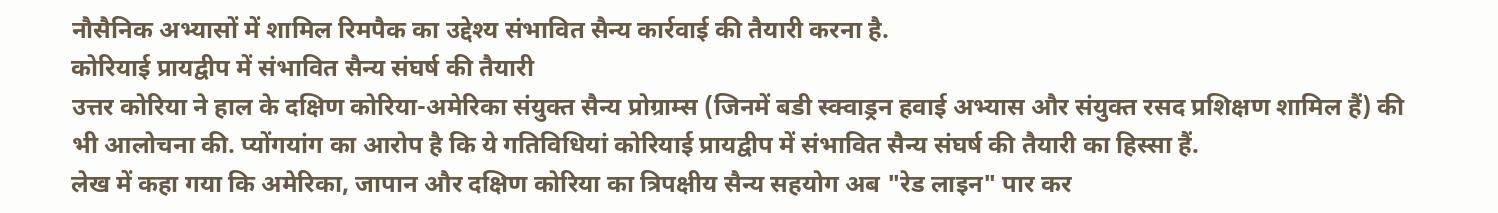नौसैनिक अभ्यासों में शामिल रिमपैक का उद्देश्य संभावित सैन्य कार्रवाई की तैयारी करना है.
कोरियाई प्रायद्वीप में संभावित सैन्य संघर्ष की तैयारी
उत्तर कोरिया ने हाल के दक्षिण कोरिया-अमेरिका संयुक्त सैन्य प्रोग्राम्स (जिनमें बडी स्क्वाड्रन हवाई अभ्यास और संयुक्त रसद प्रशिक्षण शामिल हैं) की भी आलोचना की. प्योंगयांग का आरोप है कि ये गतिविधियां कोरियाई प्रायद्वीप में संभावित सैन्य संघर्ष की तैयारी का हिस्सा हैं.
लेख में कहा गया कि अमेरिका, जापान और दक्षिण कोरिया का त्रिपक्षीय सैन्य सहयोग अब "रेड लाइन" पार कर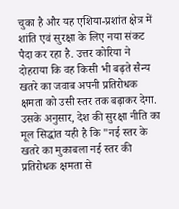चुका है और यह एशिया-प्रशांत क्षेत्र में शांति एवं सुरक्षा के लिए नया संकट पैदा कर रहा है. उत्तर कोरिया ने दोहराया कि वह किसी भी बढ़ते सैन्य खतरे का जवाब अपनी प्रतिरोधक क्षमता को उसी स्तर तक बढ़ाकर देगा. उसके अनुसार, देश की सुरक्षा नीति का मूल सिद्धांत यही है कि "नई स्तर के खतरे का मुकाबला नई स्तर की प्रतिरोधक क्षमता से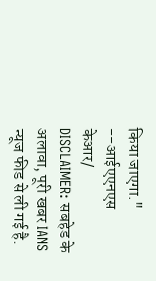किया जाएगा."
--आईएएनएस
केआर/
DISCLAIMER: सबहेड के अलावा, पूरी खबर IANS न्यूज फीड से ली गई है.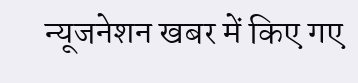न्यूजनेशन खबर में किए गए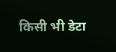किसी भी डेटा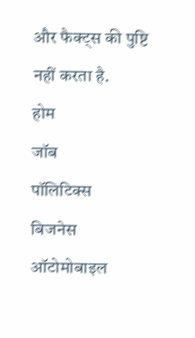और फैक्ट्स की पुष्टि नहीं करता है.
होम
जॉब
पॉलिटिक्स
बिजनेस
ऑटोमोबाइल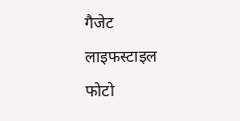गैजेट
लाइफस्टाइल
फोटो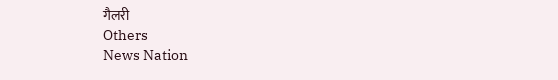गैलरी
Others
News Nation